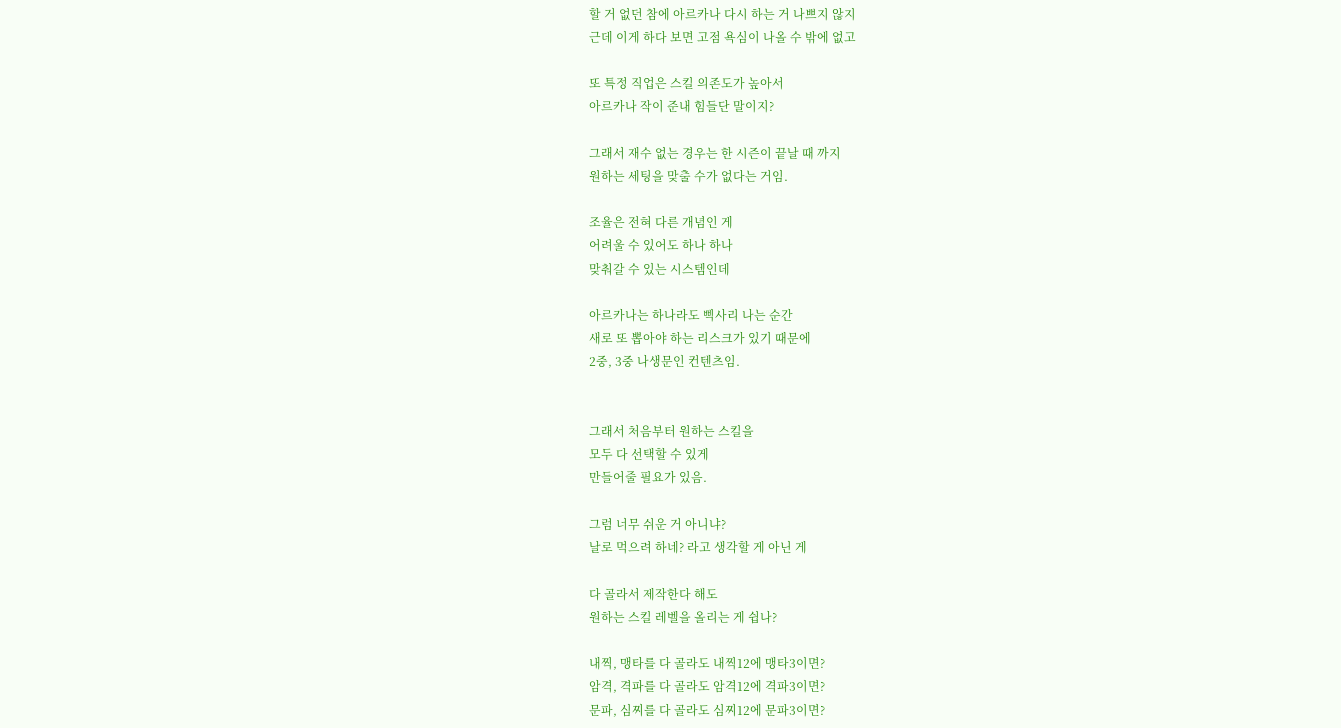할 거 없던 참에 아르카나 다시 하는 거 나쁘지 않지
근데 이게 하다 보면 고점 욕심이 나올 수 밖에 없고

또 특정 직업은 스킬 의존도가 높아서
아르카나 작이 준내 힘들단 말이지?

그래서 재수 없는 경우는 한 시즌이 끝날 때 까지
원하는 세팅을 맞출 수가 없다는 거임.

조율은 전혀 다른 개념인 게
어려울 수 있어도 하나 하나
맞춰갈 수 있는 시스템인데

아르카나는 하나라도 삑사리 나는 순간
새로 또 뽑아야 하는 리스크가 있기 때문에
2중, 3중 나생문인 컨텐츠임.


그래서 처음부터 원하는 스킬을
모두 다 선택할 수 있게
만들어줄 필요가 있음.

그럼 너무 쉬운 거 아니냐?
날로 먹으려 하네? 라고 생각할 게 아닌 게

다 골라서 제작한다 해도
원하는 스킬 레벨을 올리는 게 쉽나?

내찍, 맹타를 다 골라도 내찍12에 맹타3이면?
암격, 격파를 다 골라도 암격12에 격파3이면?
문파, 심찌를 다 골라도 심찌12에 문파3이면?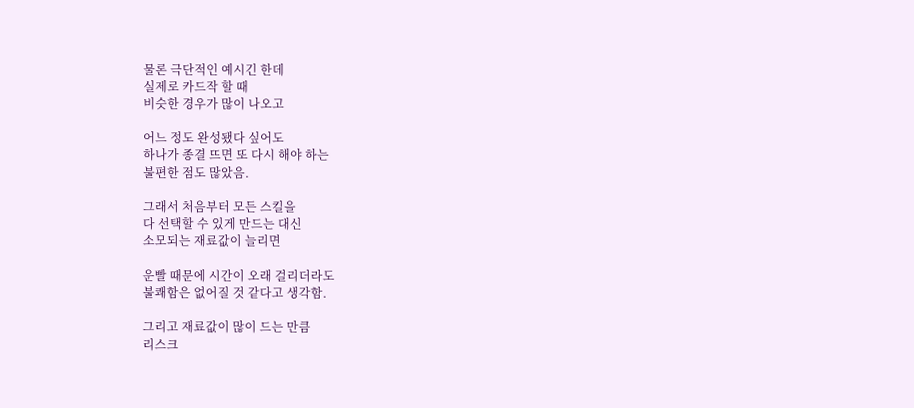물론 극단적인 예시긴 한데
실제로 카드작 할 때
비슷한 경우가 많이 나오고

어느 정도 완성됐다 싶어도
하나가 종결 뜨면 또 다시 해야 하는
불편한 점도 많았음.

그래서 처음부터 모든 스킬을
다 선택할 수 있게 만드는 대신
소모되는 재료값이 늘리면

운빨 때문에 시간이 오래 걸리더라도
불쾌함은 없어질 것 같다고 생각함.

그리고 재료값이 많이 드는 만큼
리스크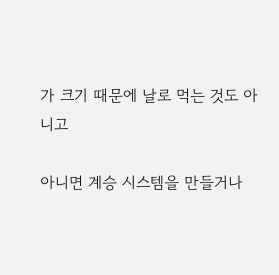가 크기 때문에 날로 먹는 것도 아니고

아니면 계승 시스템을 만들거나